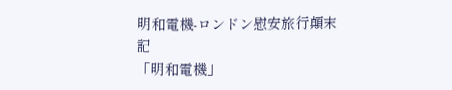明和電機-ロンドン慰安旅行顛末記
「明和電機」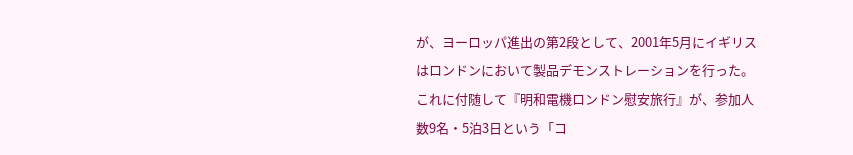が、ヨーロッパ進出の第2段として、2001年5月にイギリスはロンドンにおいて製品デモンストレーションを行った。これに付随して『明和電機ロンドン慰安旅行』が、参加人数9名・5泊3日という「コ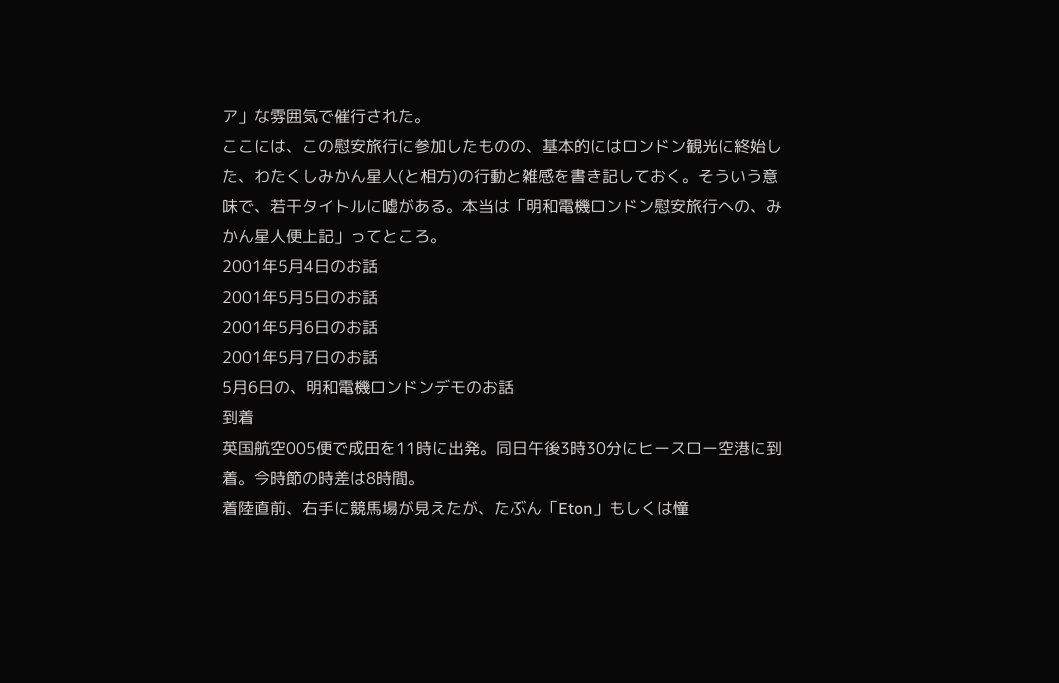ア」な雰囲気で催行された。
ここには、この慰安旅行に参加したものの、基本的にはロンドン観光に終始した、わたくしみかん星人(と相方)の行動と雑感を書き記しておく。そういう意味で、若干タイトルに嘘がある。本当は「明和電機ロンドン慰安旅行への、みかん星人便上記」ってところ。
2001年5月4日のお話
2001年5月5日のお話
2001年5月6日のお話
2001年5月7日のお話
5月6日の、明和電機ロンドンデモのお話
到着
英国航空005便で成田を11時に出発。同日午後3時30分にヒースロー空港に到着。今時節の時差は8時間。
着陸直前、右手に競馬場が見えたが、たぶん「Eton」もしくは憧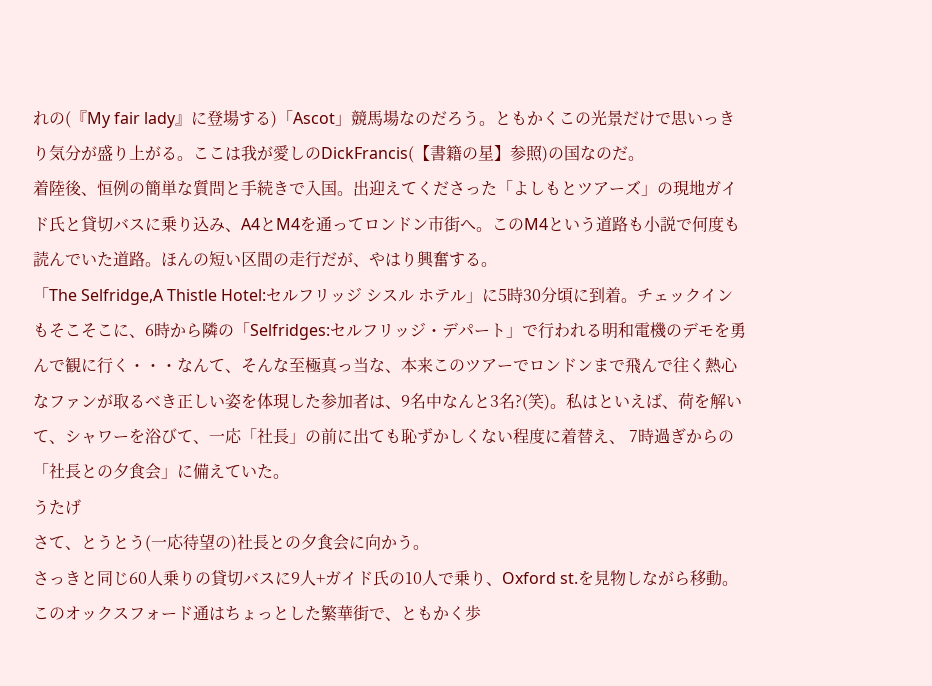れの(『My fair lady』に登場する)「Ascot」競馬場なのだろう。ともかくこの光景だけで思いっきり気分が盛り上がる。ここは我が愛しのDickFrancis(【書籍の星】参照)の国なのだ。
着陸後、恒例の簡単な質問と手続きで入国。出迎えてくださった「よしもとツアーズ」の現地ガイド氏と貸切バスに乗り込み、A4とM4を通ってロンドン市街へ。このM4という道路も小説で何度も読んでいた道路。ほんの短い区間の走行だが、やはり興奮する。
「The Selfridge,A Thistle Hotel:セルフリッジ シスル ホテル」に5時30分頃に到着。チェックインもそこそこに、6時から隣の「Selfridges:セルフリッジ・デパート」で行われる明和電機のデモを勇んで観に行く・・・なんて、そんな至極真っ当な、本来このツアーでロンドンまで飛んで往く熱心なファンが取るべき正しい姿を体現した参加者は、9名中なんと3名?(笑)。私はといえば、荷を解いて、シャワーを浴びて、一応「社長」の前に出ても恥ずかしくない程度に着替え、 7時過ぎからの「社長との夕食会」に備えていた。
うたげ
さて、とうとう(一応待望の)社長との夕食会に向かう。
さっきと同じ60人乗りの貸切バスに9人+ガイド氏の10人で乗り、Oxford st.を見物しながら移動。このオックスフォード通はちょっとした繁華街で、ともかく歩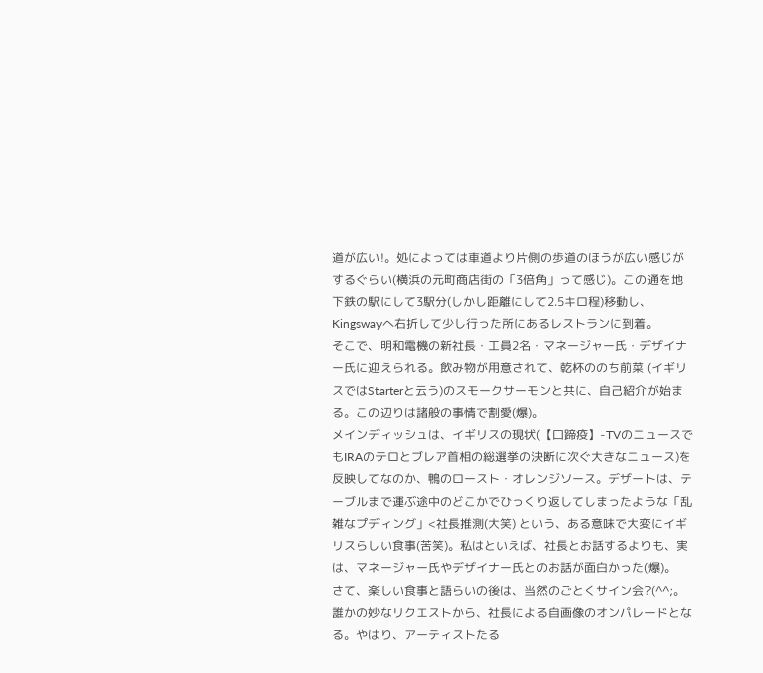道が広い!。処によっては車道より片側の歩道のほうが広い感じがするぐらい(横浜の元町商店街の「3倍角」って感じ)。この通を地下鉄の駅にして3駅分(しかし距離にして2.5キロ程)移動し、Kingswayへ右折して少し行った所にあるレストランに到着。
そこで、明和電機の新社長・工員2名・マネージャー氏・デザイナー氏に迎えられる。飲み物が用意されて、乾杯ののち前菜 (イギリスではStarterと云う)のスモークサーモンと共に、自己紹介が始まる。この辺りは諸般の事情で割愛(爆)。
メインディッシュは、イギリスの現状(【口蹄疫】-TVのニュースでもIRAのテロとブレア首相の総選挙の決断に次ぐ大きなニュース)を反映してなのか、鴨のロースト・オレンジソース。デザートは、テーブルまで運ぶ途中のどこかでひっくり返してしまったような「乱雑なプディング」<社長推測(大笑) という、ある意味で大変にイギリスらしい食事(苦笑)。私はといえば、社長とお話するよりも、実は、マネージャー氏やデザイナー氏とのお話が面白かった(爆)。
さて、楽しい食事と語らいの後は、当然のごとくサイン会?(^^;。誰かの妙なリクエストから、社長による自画像のオンパレードとなる。やはり、アーティストたる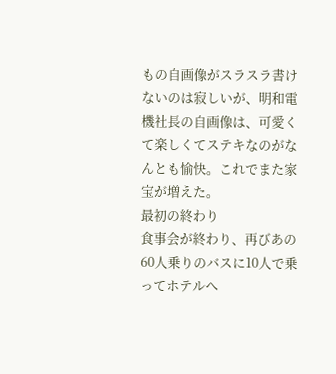もの自画像がスラスラ書けないのは寂しいが、明和電機社長の自画像は、可愛くて楽しくてステキなのがなんとも愉快。これでまた家宝が増えた。
最初の終わり
食事会が終わり、再びあの60人乗りのバスに10人で乗ってホテルへ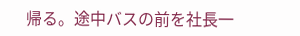帰る。途中バスの前を社長一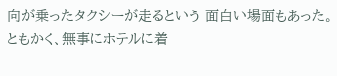向が乗ったタクシーが走るという 面白い場面もあった。ともかく、無事にホテルに着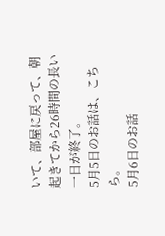いて、部屋に戻って、朝起きてから26時間の長い一日が終了。
5月5日のお話は、こちら。
5月6日のお話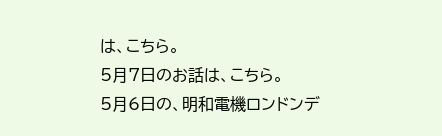は、こちら。
5月7日のお話は、こちら。
5月6日の、明和電機ロンドンデ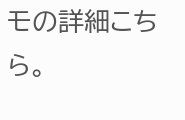モの詳細こちら。